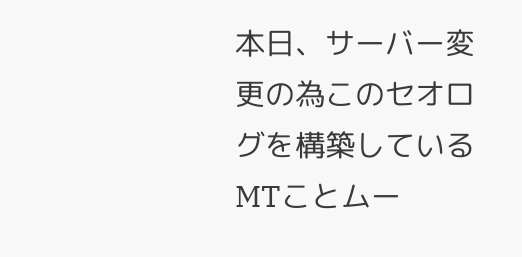本日、サーバー変更の為このセオログを構築しているMTことムー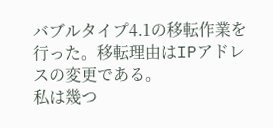バブルタイプ4.1の移転作業を行った。移転理由はIPアドレスの変更である。
私は幾つ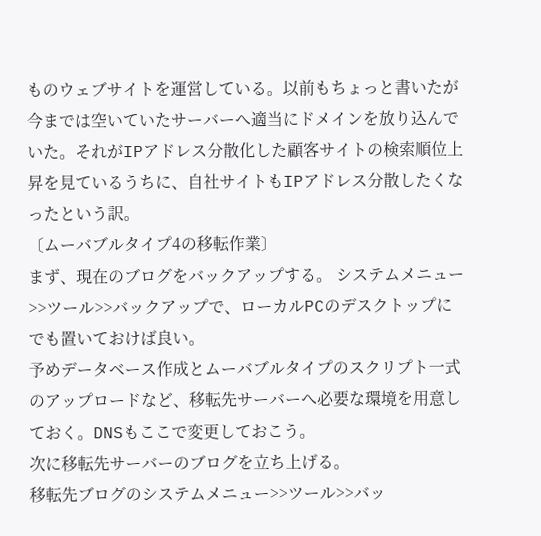ものウェブサイトを運営している。以前もちょっと書いたが今までは空いていたサーバーへ適当にドメインを放り込んでいた。それがIPアドレス分散化した顧客サイトの検索順位上昇を見ているうちに、自社サイトもIPアドレス分散したくなったという訳。
〔ムーバブルタイプ4の移転作業〕
まず、現在のブログをバックアップする。 システムメニュー>>ツール>>バックアップで、ローカルPCのデスクトップにでも置いておけば良い。
予めデータベース作成とムーバブルタイプのスクリプト一式のアップロードなど、移転先サーバーへ必要な環境を用意しておく。DNSもここで変更しておこう。
次に移転先サーバーのブログを立ち上げる。
移転先ブログのシステムメニュー>>ツール>>バッ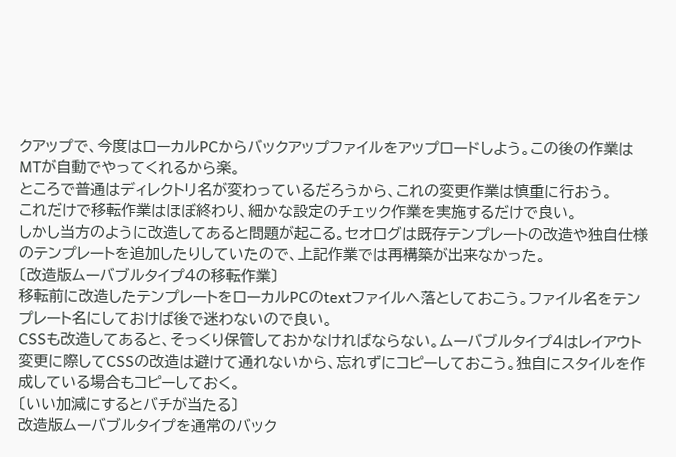クアップで、今度はローカルPCからバックアップファイルをアップロードしよう。この後の作業はMTが自動でやってくれるから楽。
ところで普通はディレクトリ名が変わっているだろうから、これの変更作業は慎重に行おう。
これだけで移転作業はほぼ終わり、細かな設定のチェック作業を実施するだけで良い。
しかし当方のように改造してあると問題が起こる。セオログは既存テンプレートの改造や独自仕様のテンプレートを追加したりしていたので、上記作業では再構築が出来なかった。
〔改造版ムーバブルタイプ4の移転作業〕
移転前に改造したテンプレートをローカルPCのtextファイルへ落としておこう。ファイル名をテンプレート名にしておけば後で迷わないので良い。
CSSも改造してあると、そっくり保管しておかなければならない。ムーバブルタイプ4はレイアウト変更に際してCSSの改造は避けて通れないから、忘れずにコピーしておこう。独自にスタイルを作成している場合もコピーしておく。
〔いい加減にするとバチが当たる〕
改造版ムーバブルタイプを通常のバック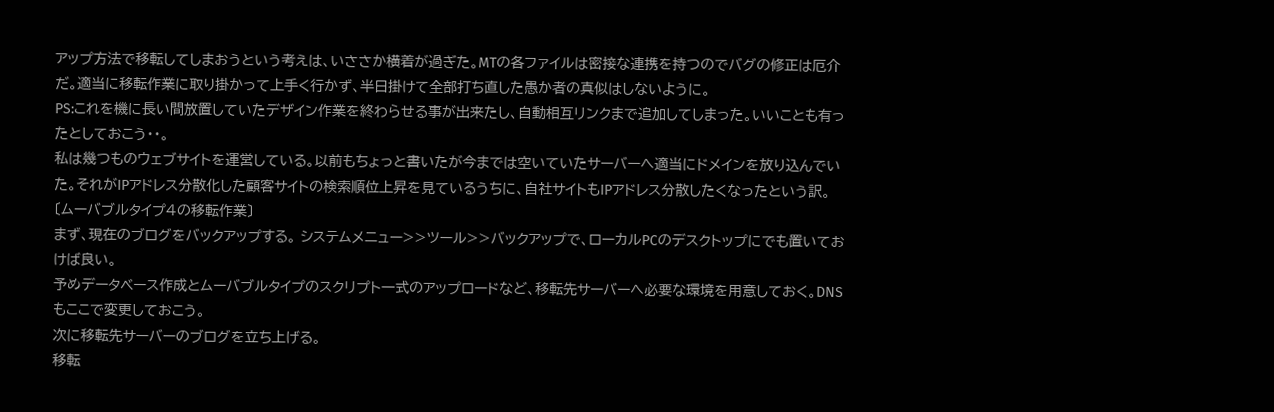アップ方法で移転してしまおうという考えは、いささか横着が過ぎた。MTの各ファイルは密接な連携を持つのでバグの修正は厄介だ。適当に移転作業に取り掛かって上手く行かず、半日掛けて全部打ち直した愚か者の真似はしないように。
PS:これを機に長い間放置していたデザイン作業を終わらせる事が出来たし、自動相互リンクまで追加してしまった。いいことも有ったとしておこう・・。
私は幾つものウェブサイトを運営している。以前もちょっと書いたが今までは空いていたサーバーへ適当にドメインを放り込んでいた。それがIPアドレス分散化した顧客サイトの検索順位上昇を見ているうちに、自社サイトもIPアドレス分散したくなったという訳。
〔ムーバブルタイプ4の移転作業〕
まず、現在のブログをバックアップする。 システムメニュー>>ツール>>バックアップで、ローカルPCのデスクトップにでも置いておけば良い。
予めデータベース作成とムーバブルタイプのスクリプト一式のアップロードなど、移転先サーバーへ必要な環境を用意しておく。DNSもここで変更しておこう。
次に移転先サーバーのブログを立ち上げる。
移転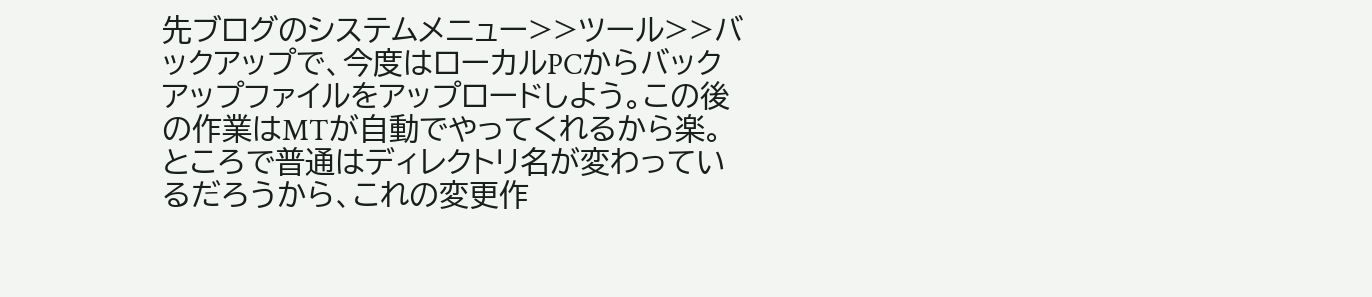先ブログのシステムメニュー>>ツール>>バックアップで、今度はローカルPCからバックアップファイルをアップロードしよう。この後の作業はMTが自動でやってくれるから楽。
ところで普通はディレクトリ名が変わっているだろうから、これの変更作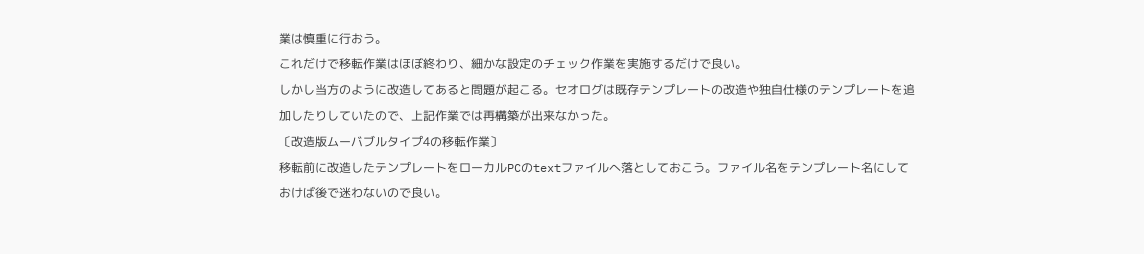業は慎重に行おう。
これだけで移転作業はほぼ終わり、細かな設定のチェック作業を実施するだけで良い。
しかし当方のように改造してあると問題が起こる。セオログは既存テンプレートの改造や独自仕様のテンプレートを追加したりしていたので、上記作業では再構築が出来なかった。
〔改造版ムーバブルタイプ4の移転作業〕
移転前に改造したテンプレートをローカルPCのtextファイルへ落としておこう。ファイル名をテンプレート名にしておけば後で迷わないので良い。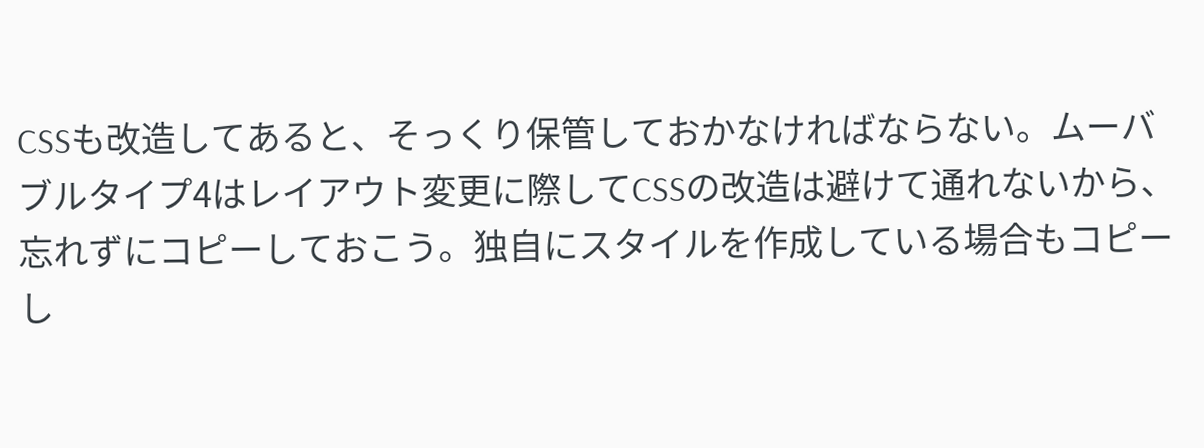CSSも改造してあると、そっくり保管しておかなければならない。ムーバブルタイプ4はレイアウト変更に際してCSSの改造は避けて通れないから、忘れずにコピーしておこう。独自にスタイルを作成している場合もコピーし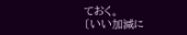ておく。
〔いい加減に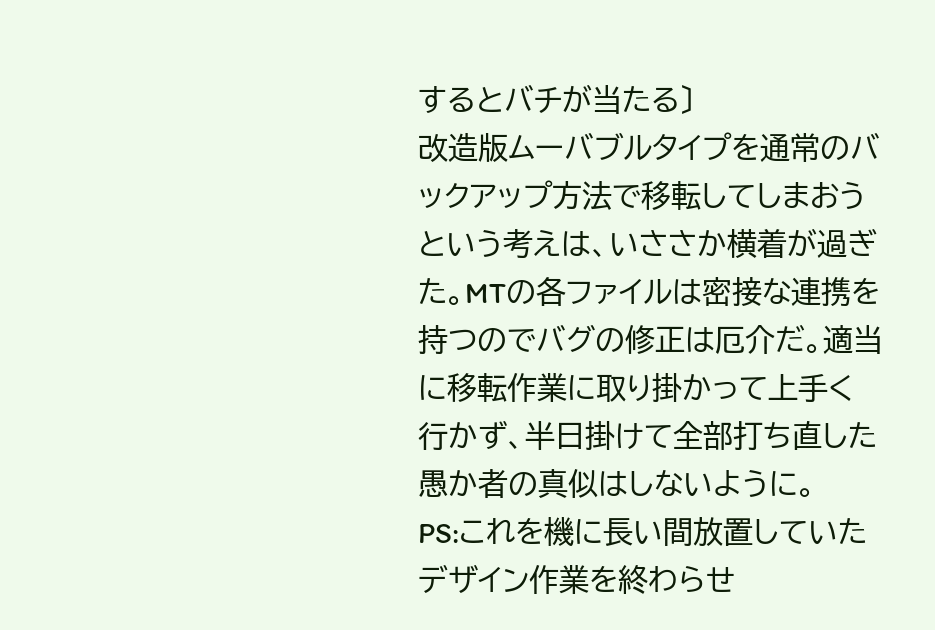するとバチが当たる〕
改造版ムーバブルタイプを通常のバックアップ方法で移転してしまおうという考えは、いささか横着が過ぎた。MTの各ファイルは密接な連携を持つのでバグの修正は厄介だ。適当に移転作業に取り掛かって上手く行かず、半日掛けて全部打ち直した愚か者の真似はしないように。
PS:これを機に長い間放置していたデザイン作業を終わらせ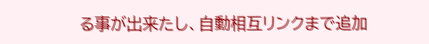る事が出来たし、自動相互リンクまで追加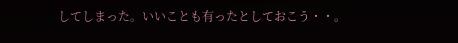してしまった。いいことも有ったとしておこう・・。